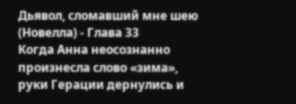Дьявол, сломавший мне шею (Новелла) - Глава 33
Когда Анна неосознанно произнесла слово «зима», руки Герации дернулись и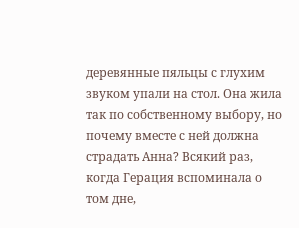деревянные пяльцы с глухим звуком упали на стол. Она жила так по собственному выбору, но почему вместе с ней должна страдать Анна? Всякий раз, когда Герация вспоминала о том дне,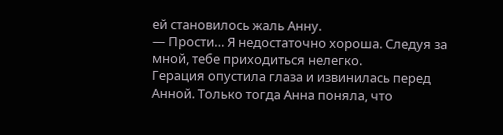ей становилось жаль Анну.
— Прости… Я недостаточно хороша. Следуя за мной, тебе приходиться нелегко.
Герация опустила глаза и извинилась перед Анной. Только тогда Анна поняла, что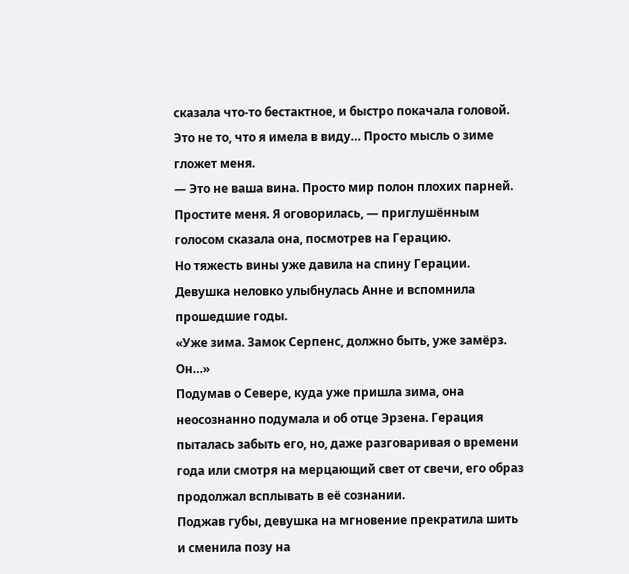сказала что-то бестактное, и быстро покачала головой.
Это не то, что я имела в виду… Просто мысль о зиме гложет меня.
— Это не ваша вина. Просто мир полон плохих парней. Простите меня. Я оговорилась, — приглушённым голосом сказала она, посмотрев на Герацию.
Но тяжесть вины уже давила на спину Герации. Девушка неловко улыбнулась Анне и вспомнила прошедшие годы.
«Уже зима. Замок Серпенс, должно быть, уже замёрз. Он…»
Подумав о Севере, куда уже пришла зима, она неосознанно подумала и об отце Эрзена. Герация пыталась забыть его, но, даже разговаривая о времени года или смотря на мерцающий свет от свечи, его образ продолжал всплывать в её сознании.
Поджав губы, девушка на мгновение прекратила шить и сменила позу на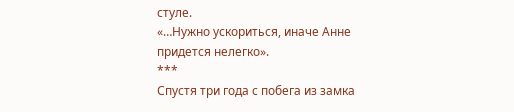стуле.
«…Нужно ускориться, иначе Анне придется нелегко».
***
Спустя три года с побега из замка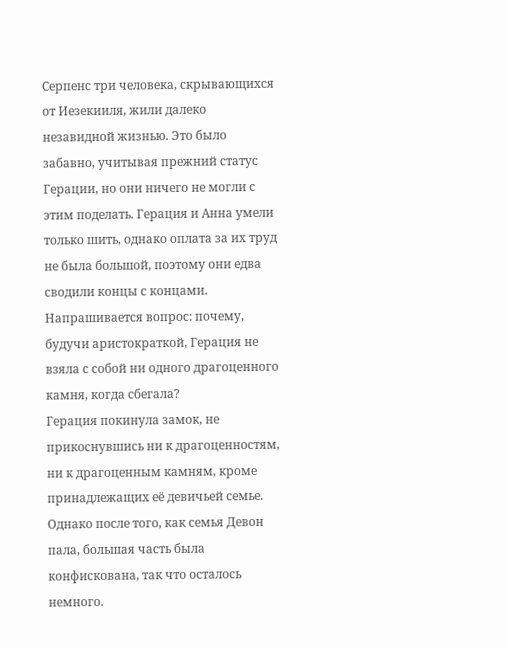Серпенс три человека, скрывающихся от Иезекииля, жили далеко незавидной жизнью. Это было забавно, учитывая прежний статус Герации, но они ничего не могли с этим поделать. Герация и Анна умели только шить, однако оплата за их труд не была большой, поэтому они едва сводили концы с концами.
Напрашивается вопрос: почему, будучи аристократкой, Герация не взяла с собой ни одного драгоценного камня, когда сбегала?
Герация покинула замок, не прикоснувшись ни к драгоценностям, ни к драгоценным камням, кроме принадлежащих её девичьей семье. Однако после того, как семья Девон пала, большая часть была конфискована, так что осталось немного.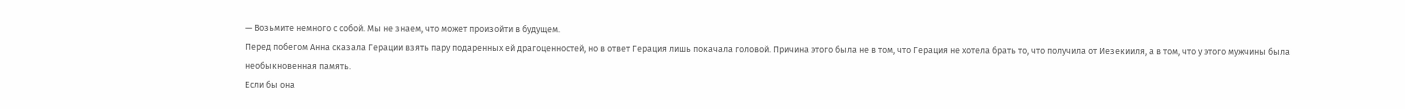— Возьмите немного с собой. Мы не знаем, что может произойти в будущем.
Перед побегом Анна сказала Герации взять пару подаренных ей драгоценностей, но в ответ Герация лишь покачала головой. Причина этого была не в том, что Герация не хотела брать то, что получила от Иезекииля, а в том, что у этого мужчины была необыкновенная память.
Если бы она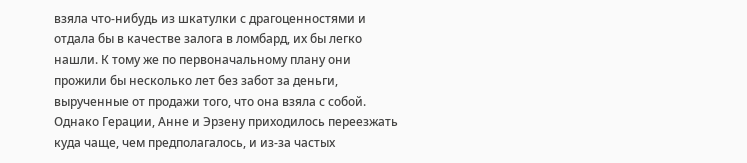взяла что-нибудь из шкатулки с драгоценностями и отдала бы в качестве залога в ломбард, их бы легко нашли. К тому же по первоначальному плану они прожили бы несколько лет без забот за деньги, вырученные от продажи того, что она взяла с собой.
Однако Герации, Анне и Эрзену приходилось переезжать куда чаще, чем предполагалось, и из-за частых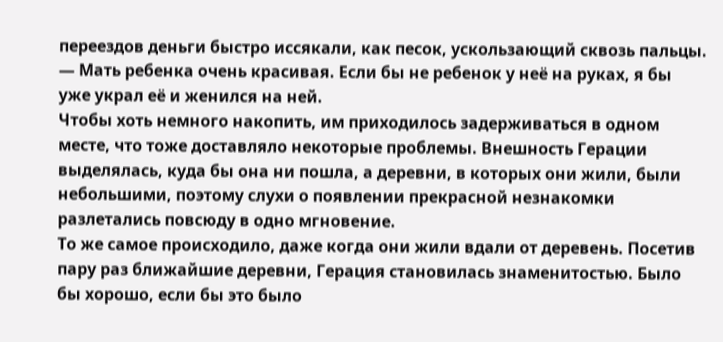переездов деньги быстро иссякали, как песок, ускользающий сквозь пальцы.
— Мать ребенка очень красивая. Если бы не ребенок у неё на руках, я бы уже украл её и женился на ней.
Чтобы хоть немного накопить, им приходилось задерживаться в одном месте, что тоже доставляло некоторые проблемы. Внешность Герации выделялась, куда бы она ни пошла, а деревни, в которых они жили, были небольшими, поэтому слухи о появлении прекрасной незнакомки разлетались повсюду в одно мгновение.
То же самое происходило, даже когда они жили вдали от деревень. Посетив пару раз ближайшие деревни, Герация становилась знаменитостью. Было бы хорошо, если бы это было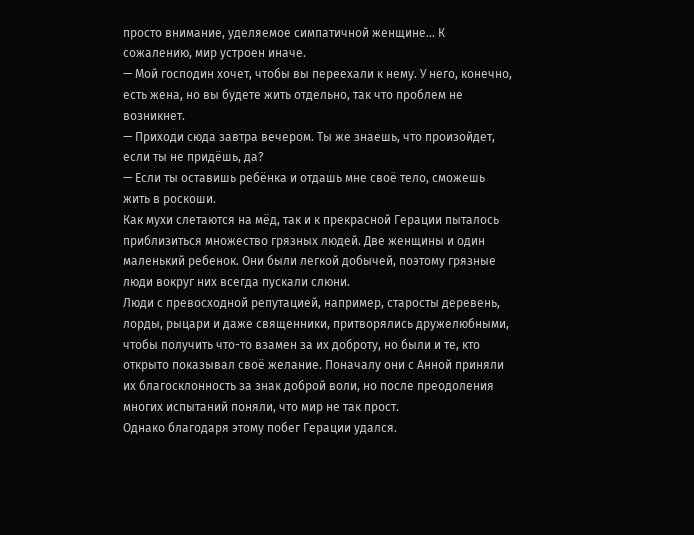просто внимание, уделяемое симпатичной женщине… К сожалению, мир устроен иначе.
— Мой господин хочет, чтобы вы переехали к нему. У него, конечно, есть жена, но вы будете жить отдельно, так что проблем не возникнет.
— Приходи сюда завтра вечером. Ты же знаешь, что произойдет, если ты не придёшь, да?
— Если ты оставишь ребёнка и отдашь мне своё тело, сможешь жить в роскоши.
Как мухи слетаются на мёд, так и к прекрасной Герации пыталось приблизиться множество грязных людей. Две женщины и один маленький ребенок. Они были легкой добычей, поэтому грязные люди вокруг них всегда пускали слюни.
Люди с превосходной репутацией, например, старосты деревень, лорды, рыцари и даже священники, притворялись дружелюбными, чтобы получить что-то взамен за их доброту, но были и те, кто открыто показывал своё желание. Поначалу они с Анной приняли их благосклонность за знак доброй воли, но после преодоления многих испытаний поняли, что мир не так прост.
Однако благодаря этому побег Герации удался.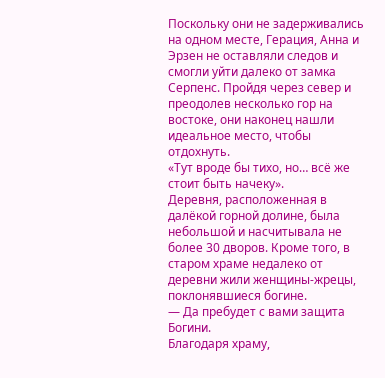Поскольку они не задерживались на одном месте, Герация, Анна и Эрзен не оставляли следов и смогли уйти далеко от замка Серпенс. Пройдя через север и преодолев несколько гор на востоке, они наконец нашли идеальное место, чтобы отдохнуть.
«Тут вроде бы тихо, но… всё же стоит быть начеку».
Деревня, расположенная в далёкой горной долине, была небольшой и насчитывала не более 30 дворов. Кроме того, в старом храме недалеко от деревни жили женщины-жрецы, поклонявшиеся богине.
— Да пребудет с вами защита Богини.
Благодаря храму,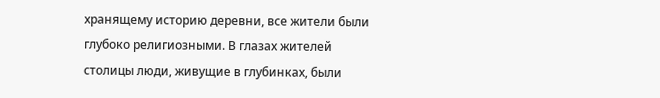хранящему историю деревни, все жители были глубоко религиозными. В глазах жителей столицы люди, живущие в глубинках, были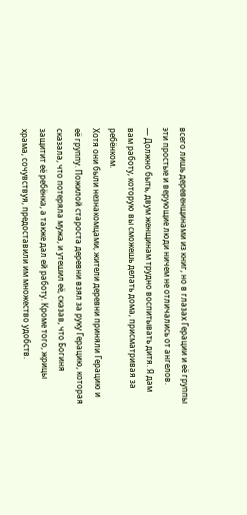всего лишь деревенщинами из книг, но в глазах Герации и её группы эти простые и верующие люди ничем не отличались от ангелов.
— Должно быть, двум женщинам трудно воспитывать дитя. Я дам вам работу, которую вы сможешь делать дома, присматривая за ребёнком.
Хотя они были незнакомцами, жители деревни приняли Герацию и её группу. Пожилой староста деревни взял за руку Герацию, которая сказала, что потеряла мужа, и утешил её, сказав, что Богиня защитит её ребёнка, а также дал ей работу. Кроме того, жрицы храма, сочувствуя, предоставили им множество удобств.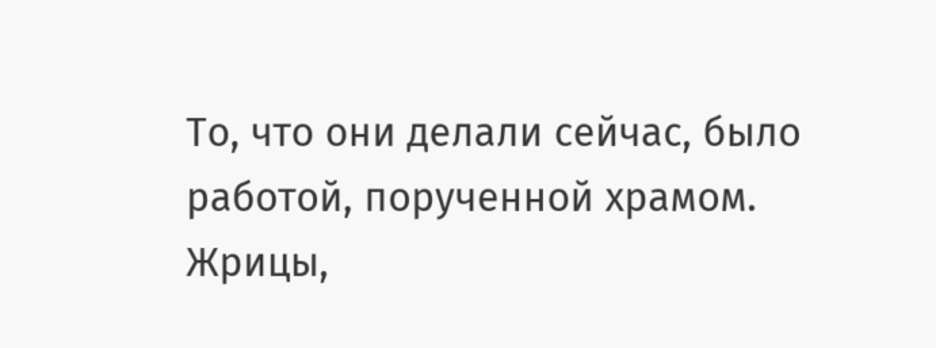То, что они делали сейчас, было работой, порученной храмом. Жрицы,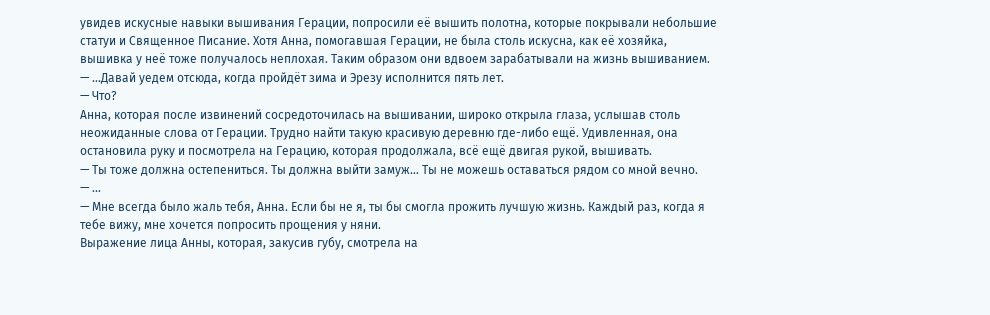увидев искусные навыки вышивания Герации, попросили её вышить полотна, которые покрывали небольшие статуи и Священное Писание. Хотя Анна, помогавшая Герации, не была столь искусна, как её хозяйка, вышивка у неё тоже получалось неплохая. Таким образом они вдвоем зарабатывали на жизнь вышиванием.
— …Давай уедем отсюда, когда пройдёт зима и Эрезу исполнится пять лет.
— Что?
Анна, которая после извинений сосредоточилась на вышивании, широко открыла глаза, услышав столь неожиданные слова от Герации. Трудно найти такую красивую деревню где-либо ещё. Удивленная, она остановила руку и посмотрела на Герацию, которая продолжала, всё ещё двигая рукой, вышивать.
— Ты тоже должна остепениться. Ты должна выйти замуж… Ты не можешь оставаться рядом со мной вечно.
— …
— Мне всегда было жаль тебя, Анна. Если бы не я, ты бы смогла прожить лучшую жизнь. Каждый раз, когда я тебе вижу, мне хочется попросить прощения у няни.
Выражение лица Анны, которая, закусив губу, смотрела на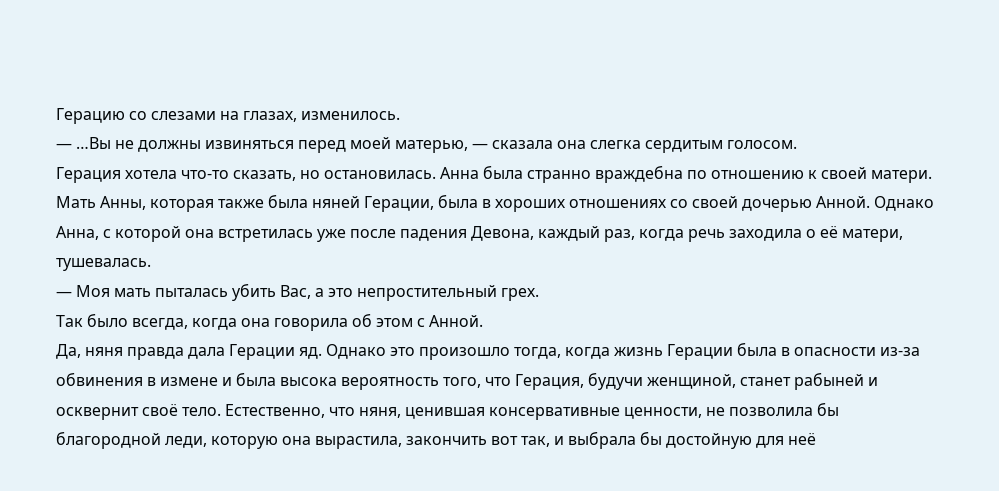Герацию со слезами на глазах, изменилось.
— …Вы не должны извиняться перед моей матерью, — сказала она слегка сердитым голосом.
Герация хотела что-то сказать, но остановилась. Анна была странно враждебна по отношению к своей матери. Мать Анны, которая также была няней Герации, была в хороших отношениях со своей дочерью Анной. Однако Анна, с которой она встретилась уже после падения Девона, каждый раз, когда речь заходила о её матери, тушевалась.
— Моя мать пыталась убить Вас, а это непростительный грех.
Так было всегда, когда она говорила об этом с Анной.
Да, няня правда дала Герации яд. Однако это произошло тогда, когда жизнь Герации была в опасности из-за обвинения в измене и была высока вероятность того, что Герация, будучи женщиной, станет рабыней и осквернит своё тело. Естественно, что няня, ценившая консервативные ценности, не позволила бы благородной леди, которую она вырастила, закончить вот так, и выбрала бы достойную для неё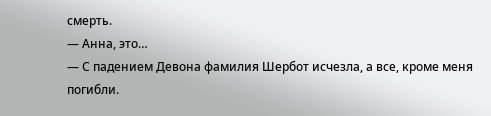смерть.
— Анна, это…
— С падением Девона фамилия Шербот исчезла, а все, кроме меня погибли.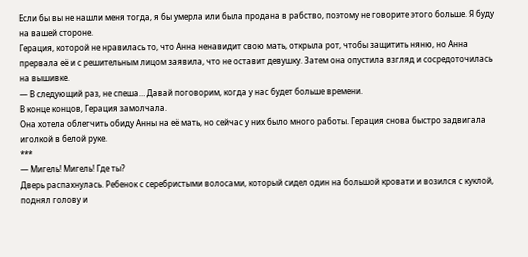Если бы вы не нашли меня тогда, я бы умерла или была продана в рабство, поэтому не говорите этого больше. Я буду на вашей стороне.
Герация, которой не нравилась то, что Анна ненавидит свою мать, открыла рот, чтобы защитить няню, но Анна прервала её и с решительным лицом заявила, что не оставит девушку. Затем она опустила взгляд и сосредоточилась на вышивке.
— В следующий раз, не спеша… Давай поговорим, когда у нас будет больше времени.
В конце концов, Герация замолчала.
Она хотела облегчить обиду Анны на её мать, но сейчас у них было много работы. Герация снова быстро задвигала иголкой в белой руке.
***
— Мигель! Мигель! Где ты?
Дверь распахнулась. Ребенок с серебристыми волосами, который сидел один на большой кровати и возился с куклой, поднял голову и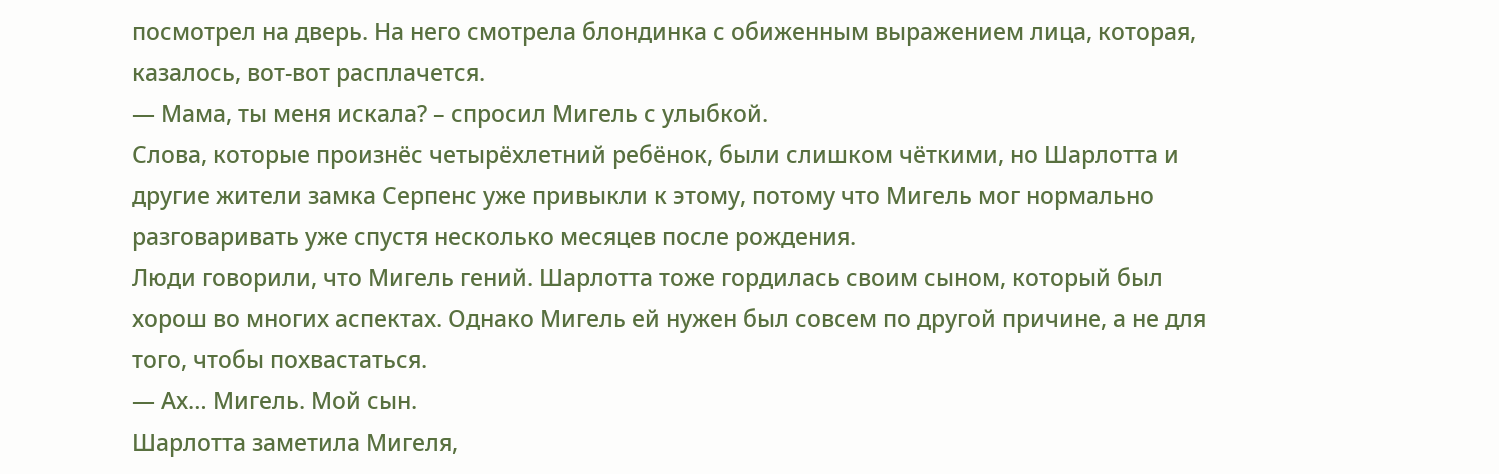посмотрел на дверь. На него смотрела блондинка с обиженным выражением лица, которая, казалось, вот-вот расплачется.
— Мама, ты меня искала? – спросил Мигель с улыбкой.
Слова, которые произнёс четырёхлетний ребёнок, были слишком чёткими, но Шарлотта и другие жители замка Серпенс уже привыкли к этому, потому что Мигель мог нормально разговаривать уже спустя несколько месяцев после рождения.
Люди говорили, что Мигель гений. Шарлотта тоже гордилась своим сыном, который был хорош во многих аспектах. Однако Мигель ей нужен был совсем по другой причине, а не для того, чтобы похвастаться.
— Ах… Мигель. Мой сын.
Шарлотта заметила Мигеля,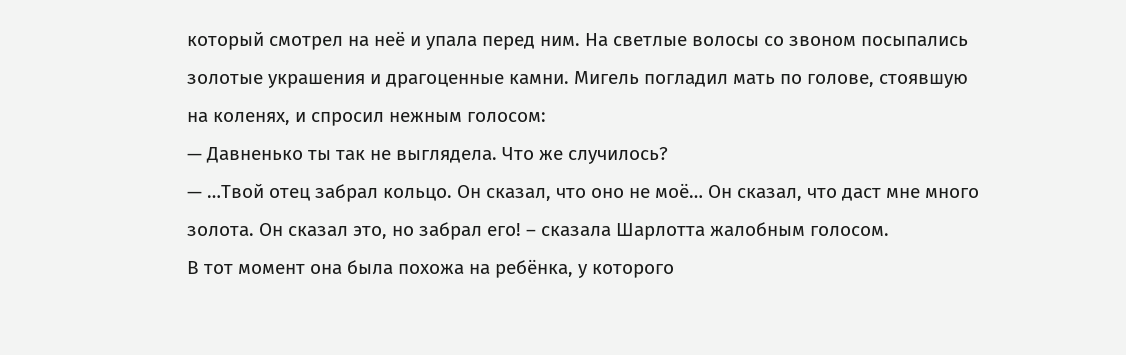который смотрел на неё и упала перед ним. На светлые волосы со звоном посыпались золотые украшения и драгоценные камни. Мигель погладил мать по голове, стоявшую на коленях, и спросил нежным голосом:
— Давненько ты так не выглядела. Что же случилось?
— …Твой отец забрал кольцо. Он сказал, что оно не моё… Он сказал, что даст мне много золота. Он сказал это, но забрал его! – сказала Шарлотта жалобным голосом.
В тот момент она была похожа на ребёнка, у которого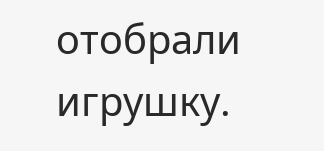отобрали игрушку.